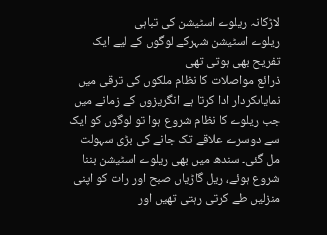لاڑکانہ ریلوے اسٹیشن کی تباہی
ریلوے اسٹیشن شہرکے لوگوں کے لیے ایک تفریح بھی ہوتی تھی
ذرائع مواصلات کا نظام ملکوں کی ترقی میں نمایاںکردار ادا کرتا ہے انگریزوں کے زمانے میں جب ریلوے کا نظام شروع ہوا تو لوگوں کو ایک سے دوسرے علاقے تک جانے کی بڑی سہولت مل گئی۔ سندھ میں بھی ریلوے اسٹیشن بننا شروع ہوئے، ریل گاڑیاں صبح اور رات کو اپنی منزلیں طے کرتی رہتی تھیں اور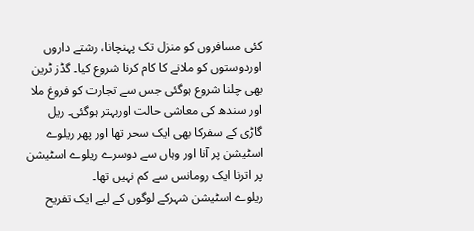کئی مسافروں کو منزل تک پہنچانا، رشتے داروں اوردوستوں کو ملانے کا کام کرنا شروع کیا۔ گڈز ٹرین بھی چلنا شروع ہوگئی جس سے تجارت کو فروغ ملا اور سندھ کی معاشی حالت اوربہتر ہوگئی۔ ریل گاڑی کے سفرکا بھی ایک سحر تھا اور پھر ریلوے اسٹیشن پر آنا اور وہاں سے دوسرے ریلوے اسٹیشن پر اترنا ایک رومانس سے کم نہیں تھا۔
ریلوے اسٹیشن شہرکے لوگوں کے لیے ایک تفریح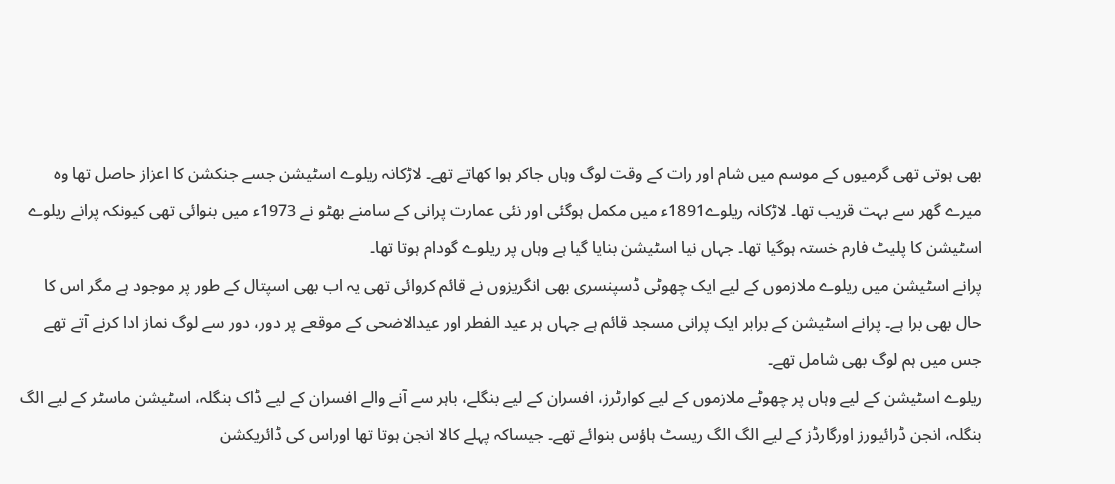بھی ہوتی تھی گرمیوں کے موسم میں شام اور رات کے وقت لوگ وہاں جاکر ہوا کھاتے تھے۔ لاڑکانہ ریلوے اسٹیشن جسے جنکشن کا اعزاز حاصل تھا وہ میرے گھر سے بہت قریب تھا۔ لاڑکانہ ریلوے1891ء میں مکمل ہوگئی اور نئی عمارت پرانی کے سامنے بھٹو نے 1973ء میں بنوائی تھی کیونکہ پرانے ریلوے اسٹیشن کا پلیٹ فارم خستہ ہوگیا تھا۔ جہاں نیا اسٹیشن بنایا گیا ہے وہاں پر ریلوے گودام ہوتا تھا۔
پرانے اسٹیشن میں ریلوے ملازموں کے لیے ایک چھوٹی ڈسپنسری بھی انگریزوں نے قائم کروائی تھی یہ اب بھی اسپتال کے طور پر موجود ہے مگر اس کا حال بھی برا ہے۔ پرانے اسٹیشن کے برابر ایک پرانی مسجد قائم ہے جہاں ہر عید الفطر اور عیدالاضحی کے موقعے پر دور، دور سے لوگ نماز ادا کرنے آتے تھے جس میں ہم لوگ بھی شامل تھے۔
ریلوے اسٹیشن کے لیے وہاں پر چھوٹے ملازموں کے لیے کوارٹرز، افسران کے لیے بنگلے، باہر سے آنے والے افسران کے لیے ڈاک بنگلہ، اسٹیشن ماسٹر کے لیے الگ بنگلہ، انجن ڈرائیورز اورگارڈز کے لیے الگ الگ ریسٹ ہاؤس بنوائے تھے۔ جیساکہ پہلے کالا انجن ہوتا تھا اوراس کی ڈائریکشن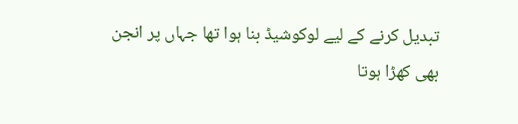تبدیل کرنے کے لیے لوکوشیڈ بنا ہوا تھا جہاں پر انجن بھی کھڑا ہوتا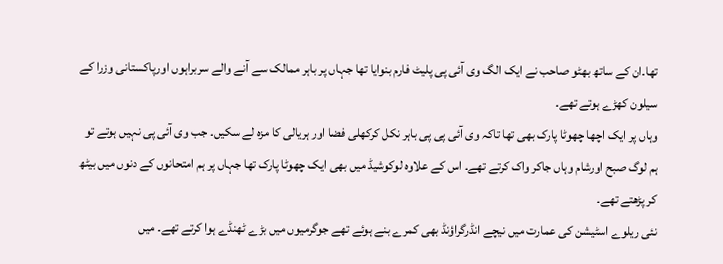تھا۔ان کے ساتھ بھٹو صاحب نے ایک الگ وی آئی پی پلیٹ فارم بنوایا تھا جہاں پر باہر ممالک سے آنے والے سربراہوں اورپاکستانی وزرا کے سیلون کھڑے ہوتے تھے۔
وہاں پر ایک اچھا چھوٹا پارک بھی تھا تاکہ وی آئی پی پی باہر نکل کرکھلی فضا اور ہریالی کا مزہ لے سکیں۔ جب وی آئی پی نہیں ہوتے تو ہم لوگ صبح اورشام وہاں جاکر واک کرتے تھے۔ اس کے علاوہ لوکوشیڈ میں بھی ایک چھوٹا پارک تھا جہاں پر ہم امتحانوں کے دنوں میں بیٹھ کر پڑھتے تھے۔
نئی ریلوے اسٹیشن کی عمارت میں نیچے انڈرگراؤنڈ بھی کمرے بنے ہوئے تھے جوگرمیوں میں بڑے ٹھنڈے ہوا کرتے تھے۔ میں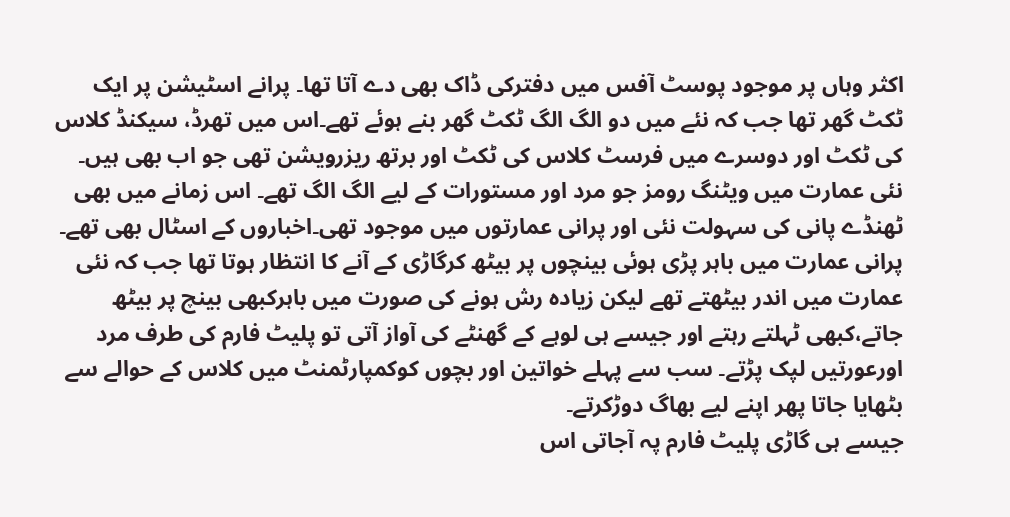اکثر وہاں پر موجود پوسٹ آفس میں دفترکی ڈاک بھی دے آتا تھا۔ پرانے اسٹیشن پر ایک ٹکٹ گھر تھا جب کہ نئے میں دو الگ الگ ٹکٹ گھر بنے ہوئے تھے۔اس میں تھرڈ، سیکنڈ کلاس کی ٹکٹ اور دوسرے میں فرسٹ کلاس کی ٹکٹ اور برتھ ریزرویشن تھی جو اب بھی ہیں۔ نئی عمارت میں ویٹنگ رومز جو مرد اور مستورات کے لیے الگ الگ تھے۔ اس زمانے میں بھی ٹھنڈے پانی کی سہولت نئی اور پرانی عمارتوں میں موجود تھی۔اخباروں کے اسٹال بھی تھے۔
پرانی عمارت میں باہر پڑی ہوئی بینچوں پر بیٹھ کرگاڑی کے آنے کا انتظار ہوتا تھا جب کہ نئی عمارت میں اندر بیٹھتے تھے لیکن زیادہ رش ہونے کی صورت میں باہرکبھی بینچ پر بیٹھ جاتے،کبھی ٹہلتے رہتے اور جیسے ہی لوہے کے گھنٹے کی آواز آتی تو پلیٹ فارم کی طرف مرد اورعورتیں لپک پڑتے۔ سب سے پہلے خواتین اور بچوں کوکمپارٹمنٹ میں کلاس کے حوالے سے بٹھایا جاتا پھر اپنے لیے بھاگ دوڑکرتے۔
جیسے ہی گاڑی پلیٹ فارم پہ آجاتی اس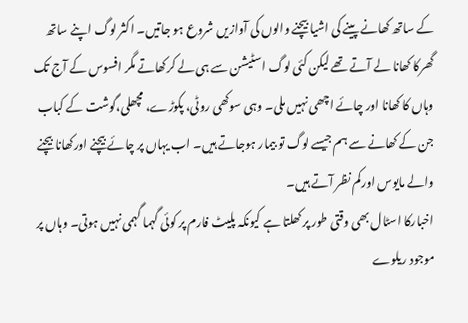کے ساتھ کھانے پینے کی اشیا بیچنے والوں کی آوازیں شروع ہو جاتیں۔ اکثر لوگ اپنے ساتھ گھرکا کھانا لے آتے تھے لیکن کئی لوگ اسٹیشن سے ہی لے کرکھاتے مگر افسوس کے آج تک وہاں کا کھانا اور چائے اچھی نہیں ملی۔ وہی سوکھی روٹی، پکوڑے، مچھلی،گوشت کے کباب جن کے کھانے سے ہم جیسے لوگ تو بیمار ہوجاتے ہیں۔ اب یہاں پر چائے بیچنے اورکھانا بیچنے والے مایوس اورکم نظر آتے ہیں۔
اخبارکا اسٹال بھی وقتی طور پر کھلتا ہے کیونکہ پلیٹ فارم پر کوئی گہما گہمی نہیں ہوتی۔ وہاں پر موجود ریلوے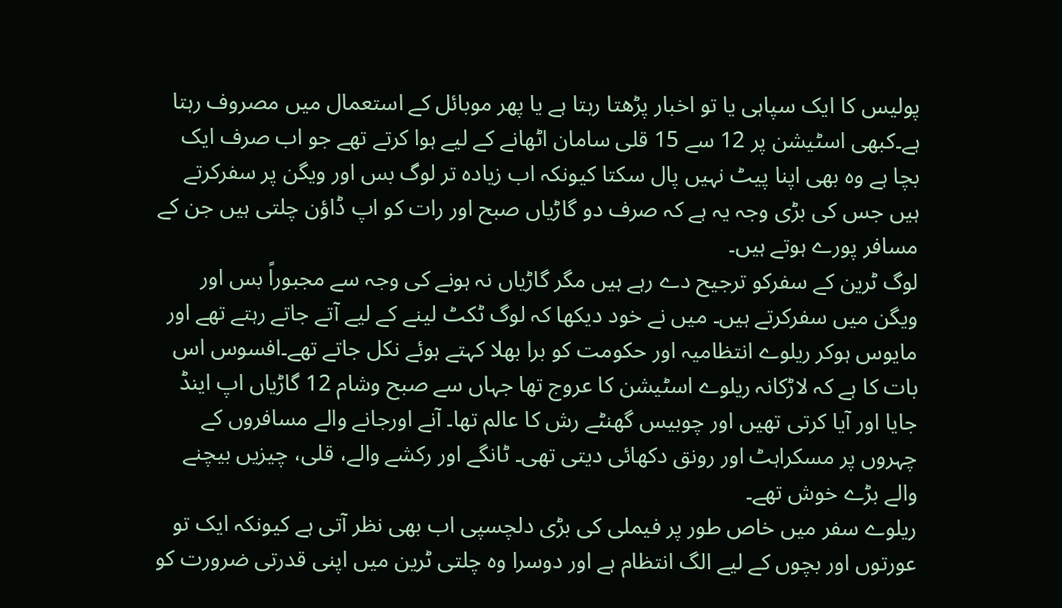پولیس کا ایک سپاہی یا تو اخبار پڑھتا رہتا ہے یا پھر موبائل کے استعمال میں مصروف رہتا ہے۔کبھی اسٹیشن پر 12 سے 15 قلی سامان اٹھانے کے لیے ہوا کرتے تھے جو اب صرف ایک بچا ہے وہ بھی اپنا پیٹ نہیں پال سکتا کیونکہ اب زیادہ تر لوگ بس اور ویگن پر سفرکرتے ہیں جس کی بڑی وجہ یہ ہے کہ صرف دو گاڑیاں صبح اور رات کو اپ ڈاؤن چلتی ہیں جن کے مسافر پورے ہوتے ہیں۔
لوگ ٹرین کے سفرکو ترجیح دے رہے ہیں مگر گاڑیاں نہ ہونے کی وجہ سے مجبوراً بس اور ویگن میں سفرکرتے ہیں۔ میں نے خود دیکھا کہ لوگ ٹکٹ لینے کے لیے آتے جاتے رہتے تھے اور مایوس ہوکر ریلوے انتظامیہ اور حکومت کو برا بھلا کہتے ہوئے نکل جاتے تھے۔افسوس اس بات کا ہے کہ لاڑکانہ ریلوے اسٹیشن کا عروج تھا جہاں سے صبح وشام 12 گاڑیاں اپ اینڈ جایا اور آیا کرتی تھیں اور چوبیس گھنٹے رش کا عالم تھا۔ آنے اورجانے والے مسافروں کے چہروں پر مسکراہٹ اور رونق دکھائی دیتی تھی۔ ٹانگے اور رکشے والے، قلی، چیزیں بیچنے والے بڑے خوش تھے۔
ریلوے سفر میں خاص طور پر فیملی کی بڑی دلچسپی اب بھی نظر آتی ہے کیونکہ ایک تو عورتوں اور بچوں کے لیے الگ انتظام ہے اور دوسرا وہ چلتی ٹرین میں اپنی قدرتی ضرورت کو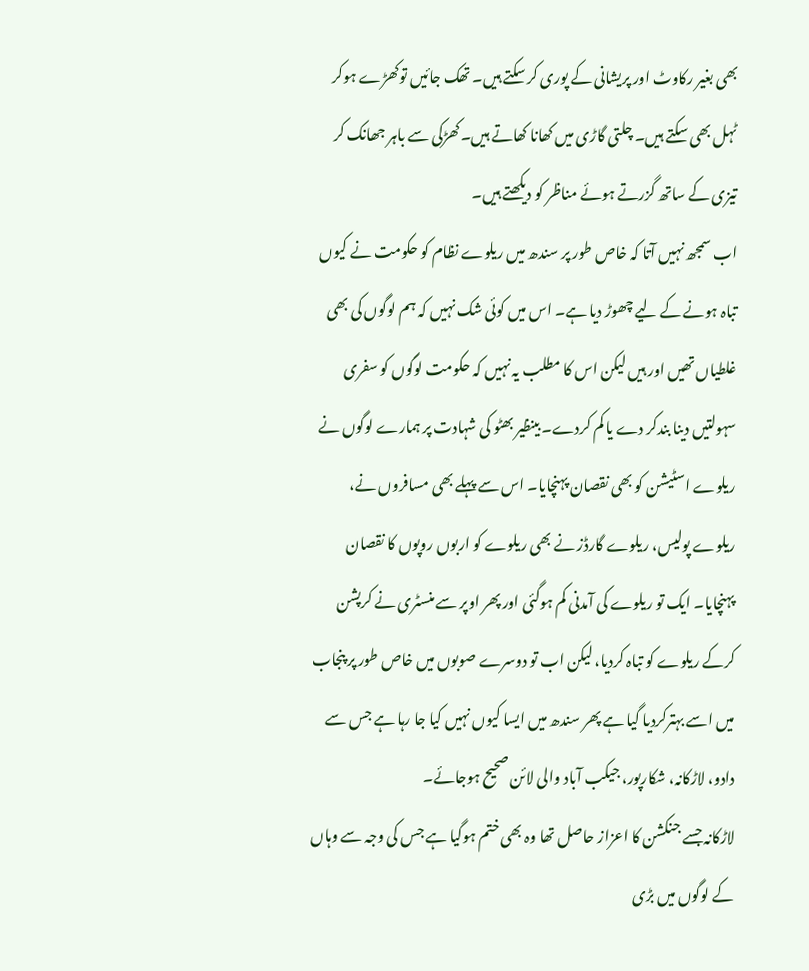بھی بغیر رکاوٹ اور پریشانی کے پوری کر سکتے ہیں۔ تھک جائیں توکھڑے ہوکر ٹہل بھی سکتے ہیں۔ چلتی گاڑی میں کھانا کھاتے ہیں۔کھڑکی سے باہر جھانک کر تیزی کے ساتھ گزرتے ہوئے مناظر کو دیکھتے ہیں۔
اب سمجھ نہیں آتا کہ خاص طور پر سندھ میں ریلوے نظام کو حکومت نے کیوں تباہ ہونے کے لیے چھوڑ دیا ہے۔ اس میں کوئی شک نہیں کہ ہم لوگوں کی بھی غلطیاں تھیں اور ہیں لیکن اس کا مطلب یہ نہیں کہ حکومت لوگوں کو سفری سہولتیں دینا بندکر دے یا کم کردے۔ بینظیر بھٹو کی شہادت پر ہمارے لوگوں نے ریلوے اسٹیشن کو بھی نقصان پہنچایا۔ اس سے پہلے بھی مسافروں نے، ریلوے پولیس، ریلوے گارڈز نے بھی ریلوے کو اربوں روپوں کا نقصان پہنچایا۔ ایک تو ریلوے کی آمدنی کم ہوگئی اور پھر اوپر سے منسٹری نے کرپشن کرکے ریلوے کو تباہ کردیا، لیکن اب تو دوسرے صوبوں میں خاص طور پر پنجاب میں اسے بہترکردیا گیا ہے پھر سندھ میں ایسا کیوں نہیں کیا جا رہا ہے جس سے دادو، لاڑکانہ، شکارپور، جیکب آباد والی لائن صحیح ہوجائے۔
لاڑکانہ جسے جنکشن کا اعزاز حاصل تھا وہ بھی ختم ہوگیا ہے جس کی وجہ سے وہاں کے لوگوں میں بڑی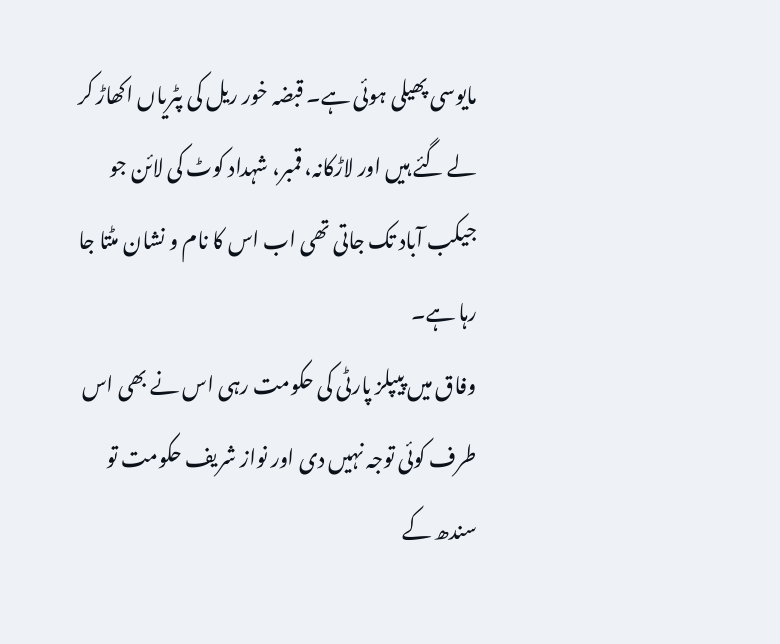مایوسی پھیلی ہوئی ہے۔ قبضہ خور ریل کی پٹریاں اکھاڑ کر لے گئے ہیں اور لاڑکانہ، قمبر، شہداد کوٹ کی لائن جو جیکب آباد تک جاتی تھی اب اس کا نام و نشان مٹتا جا رہا ہے۔
وفاق میں پیپلز پارٹی کی حکومت رہی اس نے بھی اس طرف کوئی توجہ نہیں دی اور نواز شریف حکومت تو سندھ کے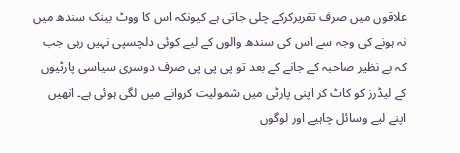علاقوں میں صرف تقریرکرکے چلی جاتی ہے کیونکہ اس کا ووٹ بینک سندھ میں نہ ہونے کی وجہ سے اس کی سندھ والوں کے لیے کوئی دلچسپی نہیں رہی جب کہ بے نظیر صاحبہ کے جانے کے بعد تو پی پی پی صرف دوسری سیاسی پارٹیوں کے لیڈرز کو کاٹ کر اپنی پارٹی میں شمولیت کروانے میں لگی ہوئی ہے۔ انھیں اپنے لیے وسائل چاہیے اور لوگوں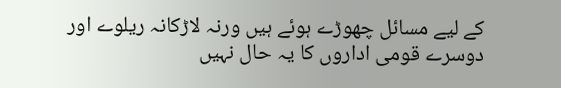کے لیے مسائل چھوڑے ہوئے ہیں ورنہ لاڑکانہ ریلوے اور دوسرے قومی اداروں کا یہ حال نہیں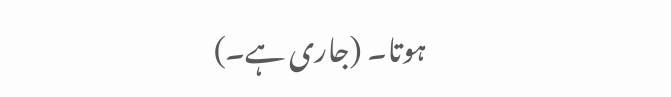ہوتا۔ (جاری ہے۔)